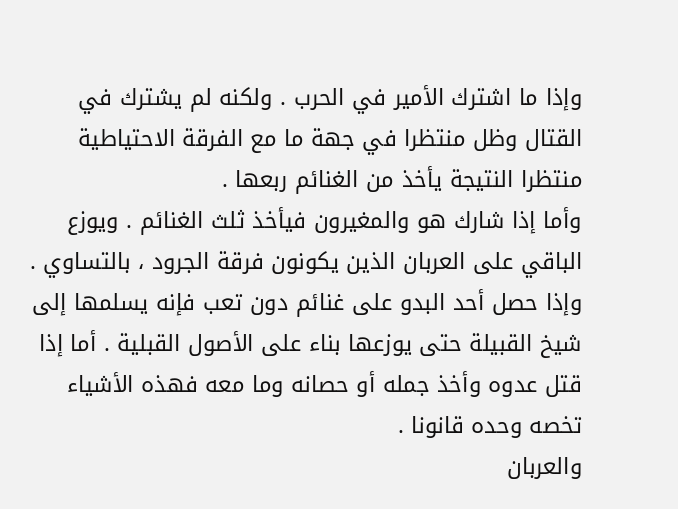وإذا ما اشترك الأمير في الحرب . ولكنه لم يشترك في القتال وظل منتظرا في جهة ما مع الفرقة الاحتياطية منتظرا النتيجة يأخذ من الغنائم ربعها .
وأما إذا شارك هو والمغيرون فيأخذ ثلث الغنائم . ويوزع الباقي على العربان الذين يكونون فرقة الجرود ، بالتساوي .
وإذا حصل أحد البدو على غنائم دون تعب فإنه يسلمها إلى شيخ القبيلة حتى يوزعها بناء على الأصول القبلية . أما إذا قتل عدوه وأخذ جمله أو حصانه وما معه فهذه الأشياء تخصه وحده قانونا .
والعربان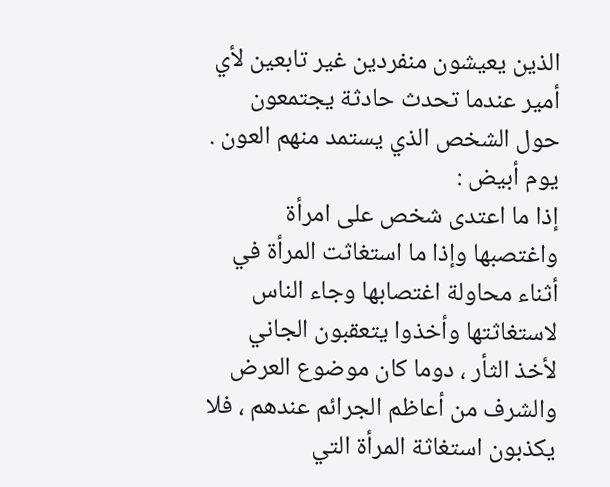الذين يعيشون منفردين غير تابعين لأي أمير عندما تحدث حادثة يجتمعون حول الشخص الذي يستمد منهم العون .
يوم أبيض :
إذا ما اعتدى شخص على امرأة واغتصبها وإذا ما استغاثت المرأة في أثناء محاولة اغتصابها وجاء الناس لاستغاثتها وأخذوا يتعقبون الجاني لأخذ الثأر ، دوما كان موضوع العرض والشرف من أعاظم الجرائم عندهم ، فلا يكذبون استغاثة المرأة التي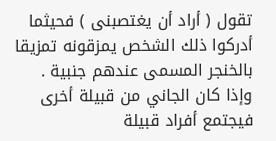تقول ( أراد أن يغتصبنى ) فحيثما أدركوا ذلك الشخص يمزقونه تمزيقا بالخنجر المسمى عندهم جنبية .
وإذا كان الجاني من قبيلة أخرى فيجتمع أفراد قبيلة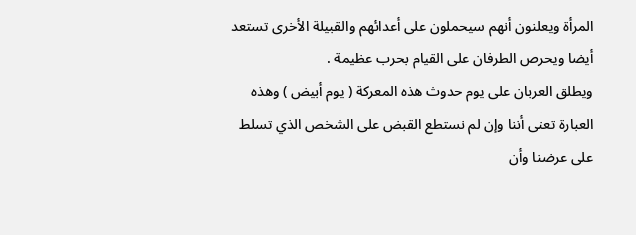المرأة ويعلنون أنهم سيحملون على أعدائهم والقبيلة الأخرى تستعد أيضا ويحرص الطرفان على القيام بحرب عظيمة .
ويطلق العربان على يوم حدوث هذه المعركة ( يوم أبيض ) وهذه العبارة تعنى أننا وإن لم نستطع القبض على الشخص الذي تسلط على عرضنا وأن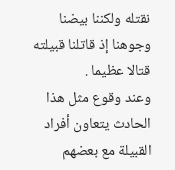نقتله ولكننا بيضنا وجوهنا إذ قاتلنا قبيلته قتالا عظيما .
وعند وقوع مثل هذا الحادث يتعاون أفراد القبيلة مع بعضهم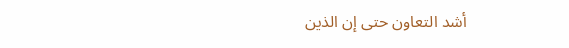أشد التعاون حتى إن الذين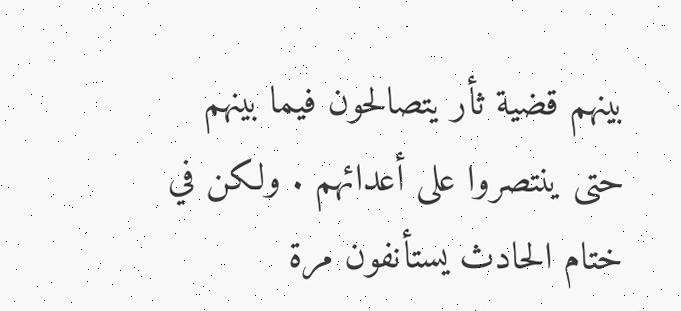بينهم قضية ثأر يتصالحون فيما بينهم حتى ينتصروا على أعدائهم . ولكن في ختام الحادث يستأنفون مرة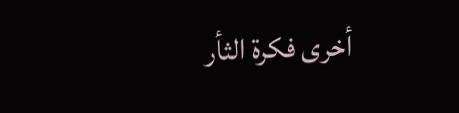أخرى فكرة الثأر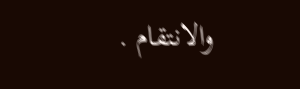والانتقام .